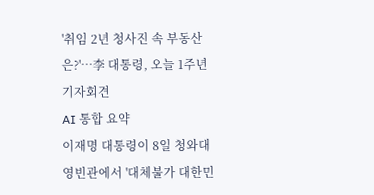'취임 2년 청사진 속 부동산은?'…李 대통령, 오늘 1주년 기자회견
AI 통합 요약
이재명 대통령이 8일 청와대 영빈관에서 '대체불가 대한민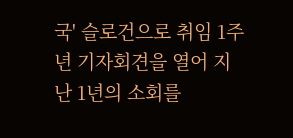국' 슬로건으로 취임 1주년 기자회견을 열어 지난 1년의 소회를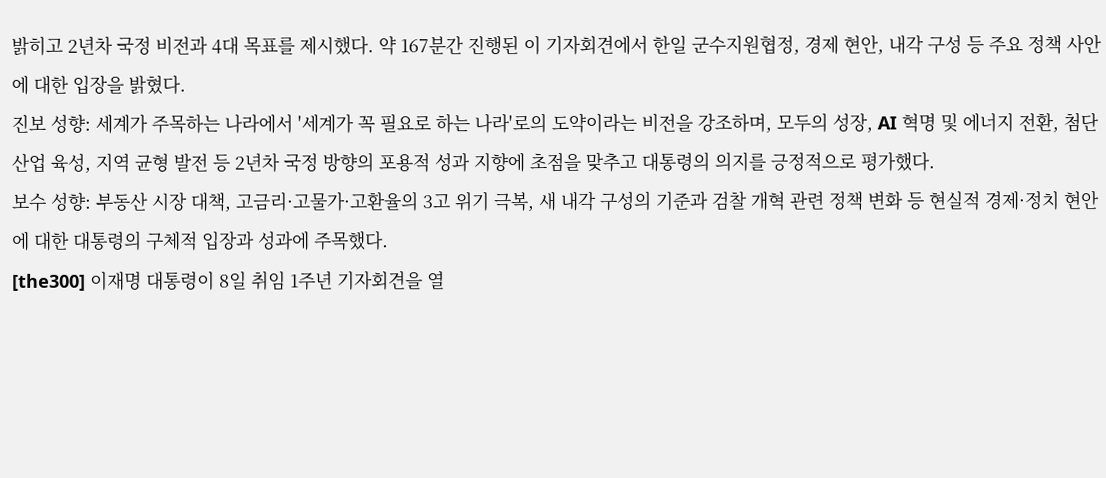밝히고 2년차 국정 비전과 4대 목표를 제시했다. 약 167분간 진행된 이 기자회견에서 한일 군수지원협정, 경제 현안, 내각 구성 등 주요 정책 사안에 대한 입장을 밝혔다.
진보 성향: 세계가 주목하는 나라에서 '세계가 꼭 필요로 하는 나라'로의 도약이라는 비전을 강조하며, 모두의 성장, AI 혁명 및 에너지 전환, 첨단산업 육성, 지역 균형 발전 등 2년차 국정 방향의 포용적 성과 지향에 초점을 맞추고 대통령의 의지를 긍정적으로 평가했다.
보수 성향: 부동산 시장 대책, 고금리·고물가·고환율의 3고 위기 극복, 새 내각 구성의 기준과 검찰 개혁 관련 정책 변화 등 현실적 경제·정치 현안에 대한 대통령의 구체적 입장과 성과에 주목했다.
[the300] 이재명 대통령이 8일 취임 1주년 기자회견을 열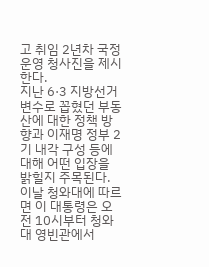고 취임 2년차 국정운영 청사진을 제시한다.
지난 6·3 지방선거 변수로 꼽혔던 부동산에 대한 정책 방향과 이재명 정부 2기 내각 구성 등에 대해 어떤 입장을 밝힐지 주목된다.
이날 청와대에 따르면 이 대통령은 오전 10시부터 청와대 영빈관에서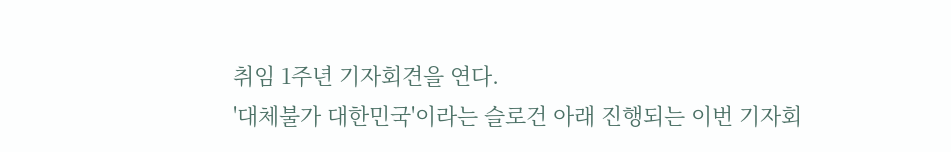취임 1주년 기자회견을 연다.
'대체불가 대한민국'이라는 슬로건 아래 진행되는 이번 기자회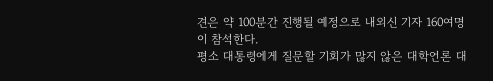견은 약 100분간 진행될 예정으로 내외신 기자 160여명이 참석한다.
평소 대통령에게 질문할 기회가 많지 않은 대학언론 대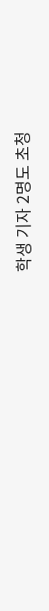학생 기자 2명도 초청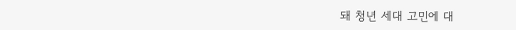돼 청년 세대 고민에 대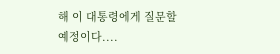해 이 대통령에게 질문할 예정이다....